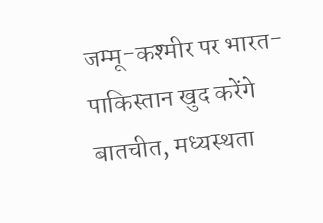जम्मू-कश्मीर पर भारत-पाकिस्तान खुद करेंगे बातचीत, मध्यस्थता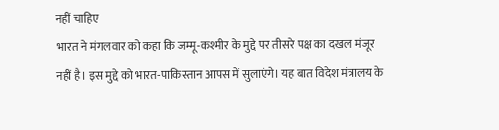नहीं चाहिए
भारत ने मंगलवार को कहा कि जम्मू-कश्मीर के मुद्दे पर तीसरे पक्ष का दखल मंजूर नहीं है। इस मुद्दे को भारत-पाकिस्तान आपस में सुलाएंगे। यह बात विदेश मंत्रालय के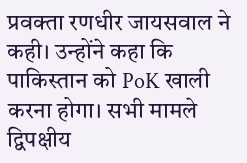प्रवक्ता रणधीर जायसवाल ने कही। उन्होंने कहा कि पाकिस्तान को PoK खाली करना होगा। सभी मामले द्विपक्षीय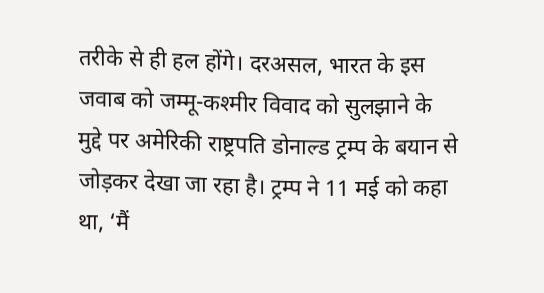तरीके से ही हल होंगे। दरअसल, भारत के इस जवाब को जम्मू-कश्मीर विवाद को सुलझाने के मुद्दे पर अमेरिकी राष्ट्रपति डोनाल्ड ट्रम्प के बयान से जोड़कर देखा जा रहा है। ट्रम्प ने 11 मई को कहा था, ‘मैं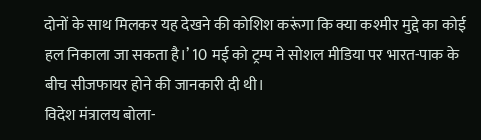दोनों के साथ मिलकर यह देखने की कोशिश करूंगा कि क्या कश्मीर मुद्दे का कोई हल निकाला जा सकता है।’ 10 मई को ट्रम्प ने सोशल मीडिया पर भारत-पाक के बीच सीजफायर होने की जानकारी दी थी।
विदेश मंत्रालय बोला-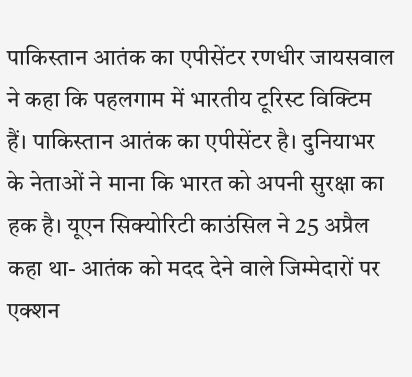पाकिस्तान आतंक का एपीसेंटर रणधीर जायसवाल ने कहा कि पहलगाम में भारतीय टूरिस्ट विक्टिम हैं। पाकिस्तान आतंक का एपीसेंटर है। दुनियाभर के नेताओं ने माना कि भारत को अपनी सुरक्षा का हक है। यूएन सिक्योरिटी काउंसिल ने 25 अप्रैल कहा था- आतंक को मदद देने वाले जिम्मेदारों पर एक्शन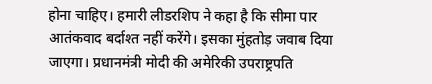होना चाहिए। हमारी लीडरशिप ने कहा है कि सीमा पार आतंकवाद बर्दाश्त नहीं करेंगे। इसका मुंहतोड़ जवाब दिया जाएगा। प्रधानमंत्री मोदी की अमेरिकी उपराष्ट्रपति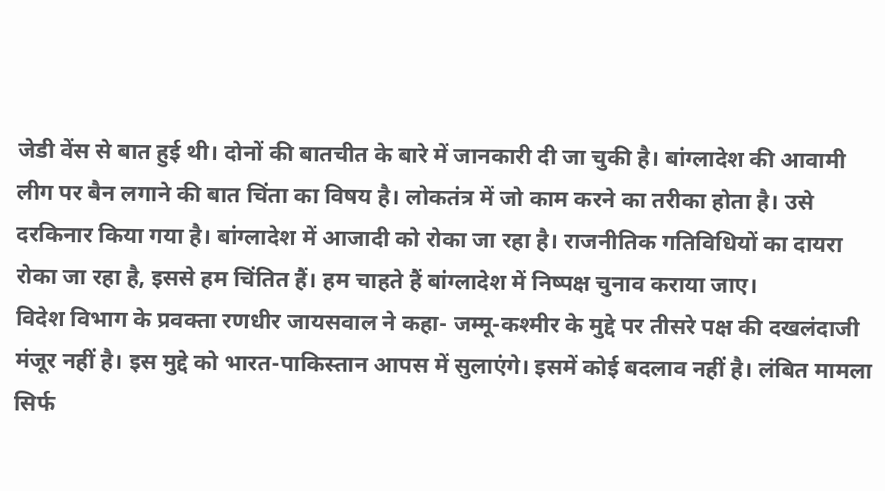जेडी वेंस से बात हुई थी। दोनों की बातचीत के बारे में जानकारी दी जा चुकी है। बांग्लादेश की आवामी लीग पर बैन लगाने की बात चिंता का विषय है। लोकतंत्र में जो काम करने का तरीका होता है। उसे दरकिनार किया गया है। बांग्लादेश में आजादी को रोका जा रहा है। राजनीतिक गतिविधियों का दायरा रोका जा रहा है, इससे हम चिंतित हैं। हम चाहते हैं बांग्लादेश में निष्पक्ष चुनाव कराया जाए।
विदेश विभाग के प्रवक्ता रणधीर जायसवाल ने कहा- जम्मू-कश्मीर के मुद्दे पर तीसरे पक्ष की दखलंदाजी मंजूर नहीं है। इस मुद्दे को भारत-पाकिस्तान आपस में सुलाएंगे। इसमें कोई बदलाव नहीं है। लंबित मामला सिर्फ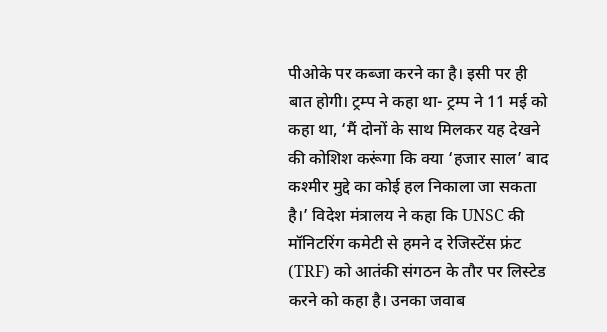पीओके पर कब्जा करने का है। इसी पर ही बात होगी। ट्रम्प ने कहा था- ट्रम्प ने 11 मई को कहा था, ‘मैं दोनों के साथ मिलकर यह देखने की कोशिश करूंगा कि क्या ‘हजार साल’ बाद कश्मीर मुद्दे का कोई हल निकाला जा सकता है।’ विदेश मंत्रालय ने कहा कि UNSC की मॉनिटरिंग कमेटी से हमने द रेजिस्टेंस फ्रंट (TRF) को आतंकी संगठन के तौर पर लिस्टेड करने को कहा है। उनका जवाब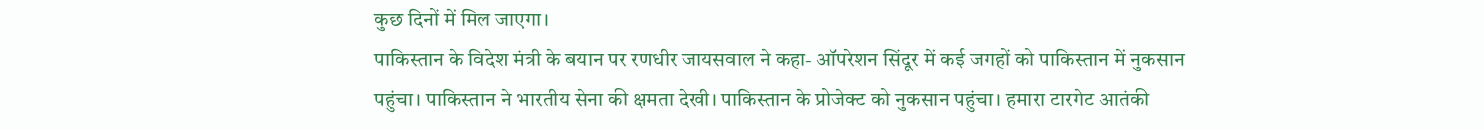कुछ दिनों में मिल जाएगा।
पाकिस्तान के विदेश मंत्री के बयान पर रणधीर जायसवाल ने कहा- ऑपरेशन सिंदूर में कई जगहों को पाकिस्तान में नुकसान पहुंचा। पाकिस्तान ने भारतीय सेना की क्षमता देखी। पाकिस्तान के प्रोजेक्ट को नुकसान पहुंचा। हमारा टारगेट आतंकी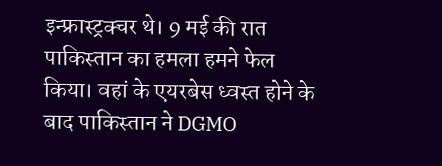इन्फ्रास्ट्रक्चर थे। 9 मई की रात पाकिस्तान का हमला हमने फेल किया। वहां के एयरबेस ध्वस्त होने के बाद पाकिस्तान ने DGMO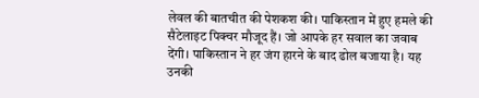लेवल की बातचीत की पेशकश की। पाकिस्तान में हुए हमले की सैटेलाइट पिक्चर मौजूद हैं। जो आपके हर सवाल का जवाब देंगी। पाकिस्तान ने हर जंग हारने के बाद ढोल बजाया है। यह उनकी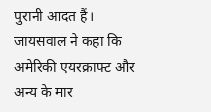पुरानी आदत हैं। जायसवाल ने कहा कि अमेरिकी एयरक्राफ्ट और अन्य के मार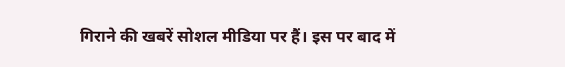गिराने की खबरें सोशल मीडिया पर हैं। इस पर बाद में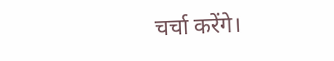चर्चा करेंगे।